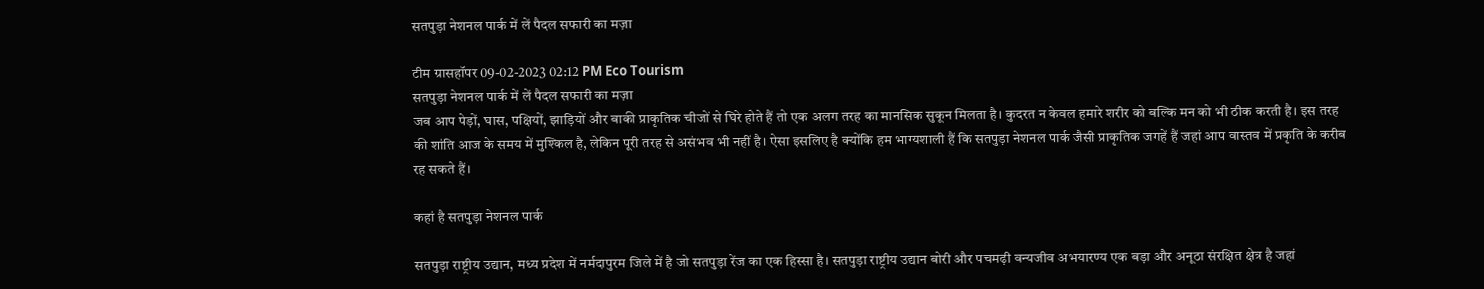सतपुड़ा नेशनल पार्क में लें पैदल सफारी का मज़ा

टीम ग्रासहॉपर 09-02-2023 02:12 PM Eco Tourism
सतपुड़ा नेशनल पार्क में लें पैदल सफारी का मज़ा
जब आप पेड़ों, घास, पक्षियों, झाड़ियों और बाकी प्राकृतिक चीजों से घिरे होते हैं तो एक अलग तरह का मानसिक सुकून मिलता है। कुदरत न केवल हमारे शरीर को बल्कि मन को भी ठीक करती है। इस तरह की शांति आज के समय में मुश्किल है, लेकिन पूरी तरह से असंभव भी नहीं है। ऐसा इसलिए है क्योंकि हम भाग्यशाली हैं कि सतपुड़ा नेशनल पार्क जैसी प्राकृतिक जगहें हैं जहां आप वास्तव में प्रकृति के करीब रह सकते हैं।

कहां है सतपुड़ा नेशनल पार्क

सतपुड़ा राष्ट्रीय उद्यान, मध्य प्रदेश में नर्मदापुरम जिले में है जो सतपुड़ा रेंज का एक हिस्सा है। सतपुड़ा राष्ट्रीय उद्यान बोरी और पचमढ़ी वन्यजीव अभयारण्य एक बड़ा और अनूठा संरक्षित क्षेत्र है जहां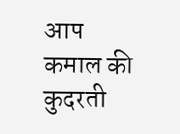आप कमाल की कुदरती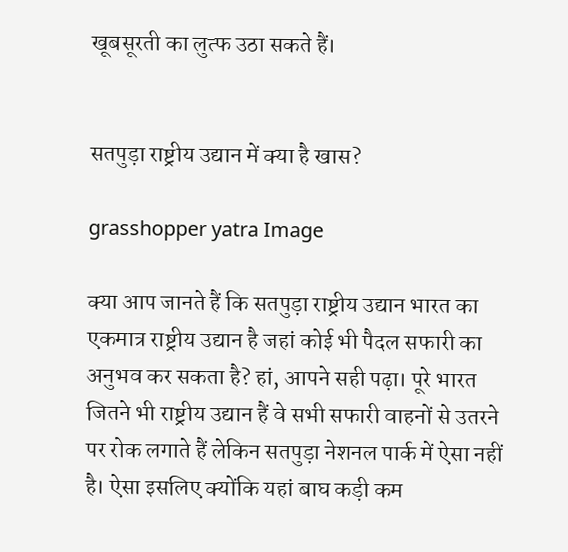खूबसूरती का लुत्फ उठा सकते हैं।


सतपुड़ा राष्ट्रीय उद्यान में क्या है खास?

grasshopper yatra Image

क्या आप जानते हैं कि सतपुड़ा राष्ट्रीय उद्यान भारत का एकमात्र राष्ट्रीय उद्यान है जहां कोई भी पैदल सफारी का अनुभव कर सकता है? हां, आपने सही पढ़ा। पूरे भारत जितने भी राष्ट्रीय उद्यान हैं वे सभी सफारी वाहनों से उतरने पर रोक लगाते हैं लेकिन सतपुड़ा नेशनल पार्क में ऐसा नहीं है। ऐसा इसलिए क्योंकि यहां बाघ कड़ी कम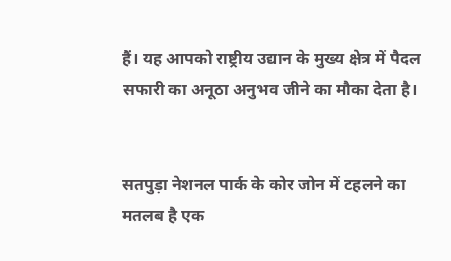हैं। यह आपको राष्ट्रीय उद्यान के मुख्य क्षेत्र में पैदल सफारी का अनूठा अनुभव जीने का मौका देता है।


सतपुड़ा नेशनल पार्क के कोर जोन में टहलने का मतलब है एक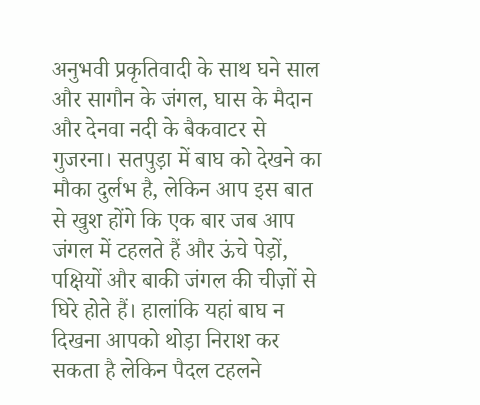अनुभवी प्रकृतिवादी के साथ घने साल और सागौन के जंगल, घास के मैदान और देनवा नदी के बैकवाटर से गुजरना। सतपुड़ा में बाघ को देखने का मौका दुर्लभ है, लेकिन आप इस बात से खुश होंगे कि एक बार जब आप जंगल में टहलते हैं और ऊंचे पेड़ों, पक्षियों और बाकी जंगल की चीज़ों से घिरे होते हैं। हालांकि यहां बाघ न दिखना आपको थोड़ा निराश कर सकता है लेकिन पैदल टहलने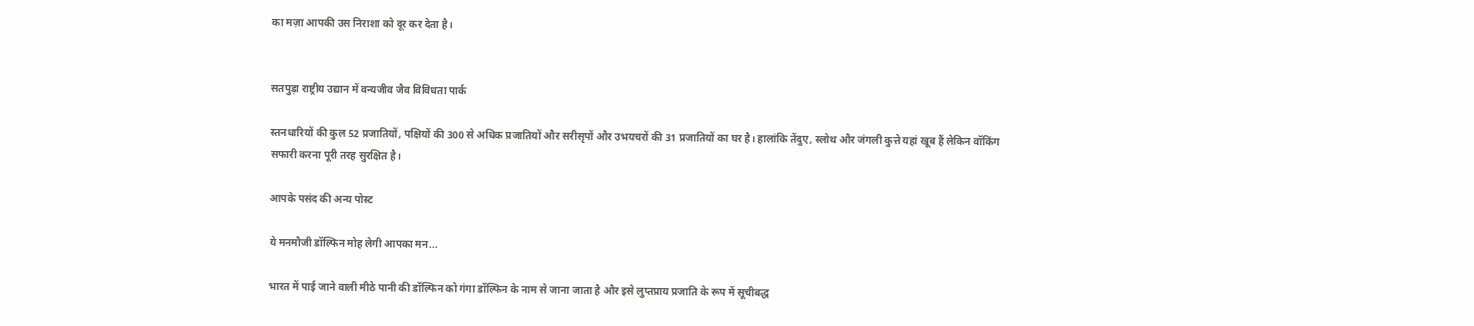का मज़ा आपकी उस निराशा को दूर कर देता है।


सतपुड़ा राष्ट्रीय उद्यान में वन्यजीव जैव विविधता पार्क

स्तनधारियों की कुल 52 प्रजातियों, पक्षियों की 300 से अधिक प्रजातियों और सरीसृपों और उभयचरों की 31 प्रजातियों का घर है। हालांकि तेंदुए, स्लोथ और जंगली कुत्ते यहां खूब हैं लेकिन वॉकिंग सफारी करना पूरी तरह सुरक्षित है।

आपके पसंद की अन्य पोस्ट

ये मनमौजी डॉल्फिन मोह लेगी आपका मन...

भारत में पाई जाने वाली मीठे पानी की डॉल्फिन को गंगा डॉल्फिन के नाम से जाना जाता है और इसे लुप्तप्राय प्रजाति के रूप में सूचीबद्ध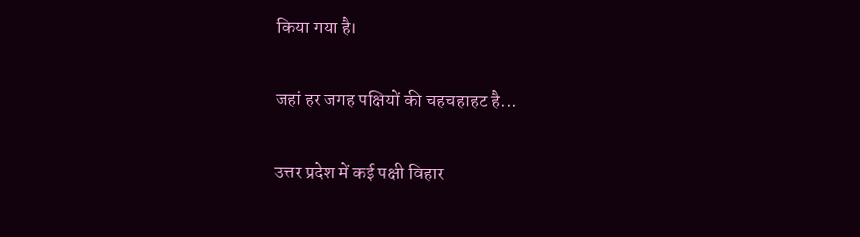किया गया है।

जहां हर जगह पक्षियों की चहचहाहट है...

उत्तर प्रदेश में कई पक्षी विहार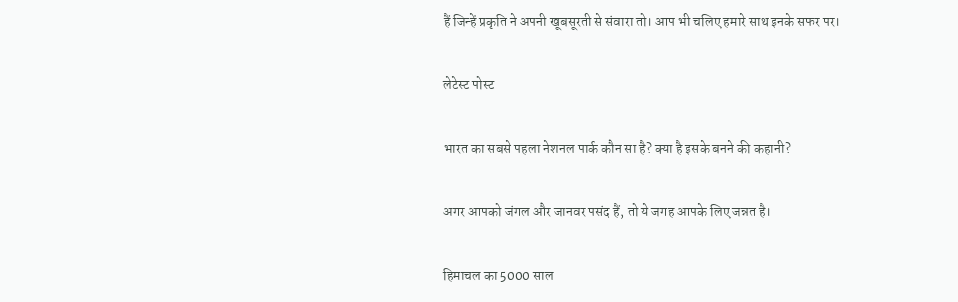हैं जिन्हें प्रकृति ने अपनी खूबसूरती से संवारा तो। आप भी चलिए हमारे साथ इनके सफर पर।

लेटेस्ट पोस्ट

भारत का सबसे पहला नेशनल पार्क कौन सा है? क्या है इसके बनने की कहानी?

अगर आपको जंगल और जानवर पसंद हैं, तो ये जगह आपके लिए जन्नत है।

हिमाचल का 5000 साल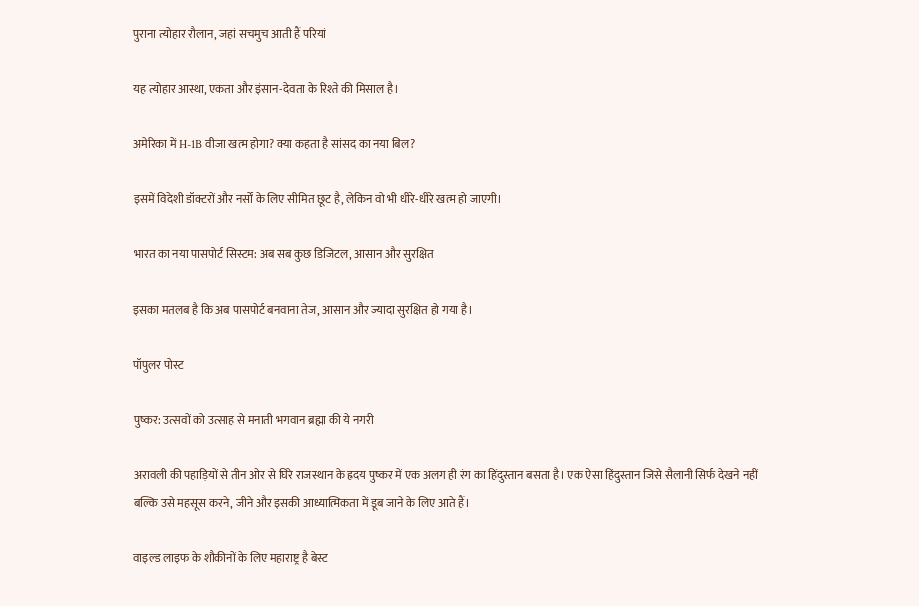पुराना त्योहार रौलान, जहां सचमुच आती हैं परियां

यह त्योहार आस्था, एकता और इंसान-देवता के रिश्ते की मिसाल है।

अमेरिका में H-1B वीजा खत्म होगा? क्या कहता है सांसद का नया बिल?

इसमें विदेशी डॉक्टरों और नर्सों के लिए सीमित छूट है, लेकिन वो भी धीरे-धीरे खत्म हो जाएगी।

भारत का नया पासपोर्ट सिस्टम: अब सब कुछ डिजिटल, आसान और सुरक्षित

इसका मतलब है कि अब पासपोर्ट बनवाना तेज, आसान और ज्यादा सुरक्षित हो गया है।

पॉपुलर पोस्ट

पुष्कर: उत्सवों को उत्साह से मनाती भगवान ब्रह्मा की ये नगरी

अरावली की पहाड़ियों से तीन ओर से घिरे राजस्थान के ह्रदय पुष्कर में एक अलग ही रंग का हिंदुस्तान बसता है। एक ऐसा हिंदुस्तान जिसे सैलानी सिर्फ देखने नहीं बल्कि उसे महसूस करने, जीने और इसकी आध्यात्मिकता में डूब जाने के लिए आते हैं।

वाइल्ड लाइफ के शौकीनों के लिए महाराष्ट्र है बेस्ट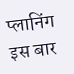प्लानिंग इस बार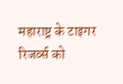महाराष्ट्र के टाइगर रिजर्व्स को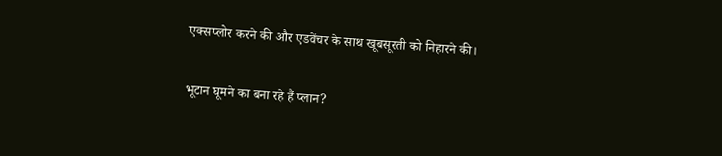एक्सप्लोर करने की और एडवेंचर के साथ खूबसूरती को निहारने की।

भूटान घूमने का बना रहे हैं प्लान?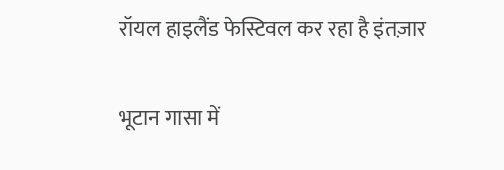रॉयल हाइलैंड फेस्टिवल कर रहा है इंतज़ार

भूटान गासा में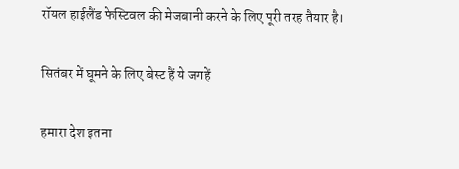रॉयल हाईलैंड फेस्टिवल की मेजबानी करने के लिए पूरी तरह तैयार है।

सितंबर में घूमने के लिए बेस्ट हैं ये जगहें

हमारा देश इतना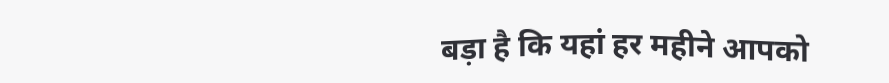बड़ा है कि यहां हर महीने आपको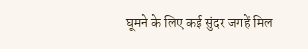घूमने के लिए कई सुंदर जगहें मिल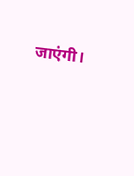जाएंगी।